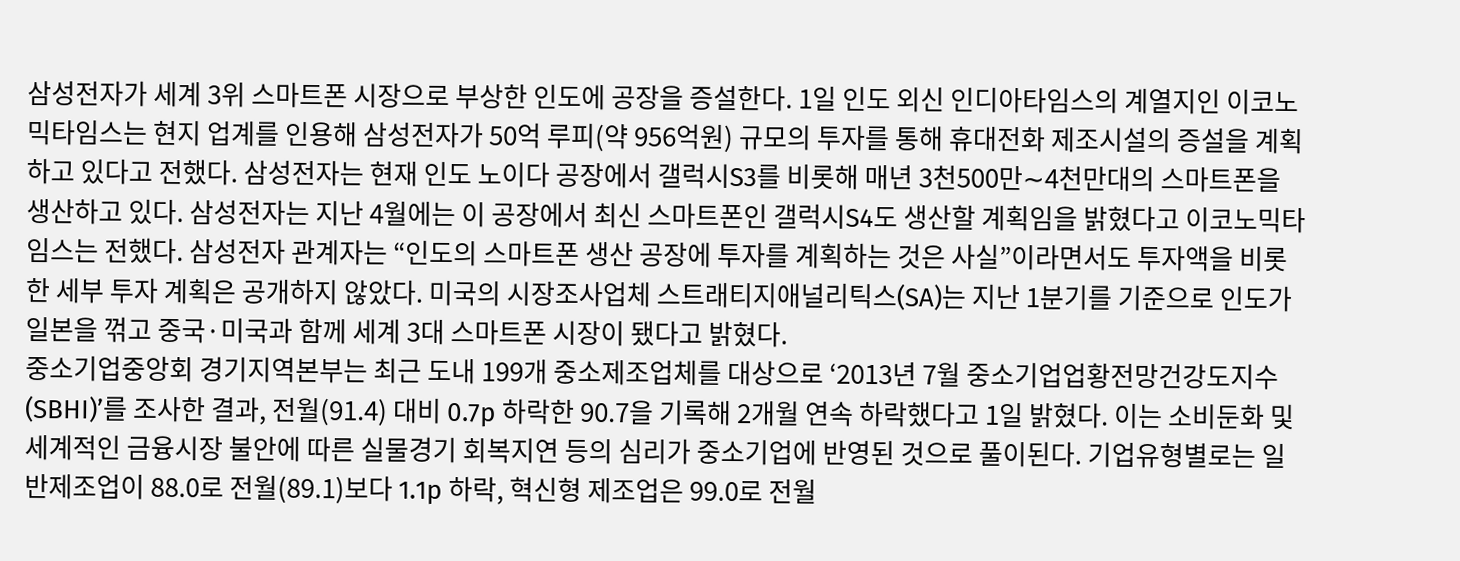삼성전자가 세계 3위 스마트폰 시장으로 부상한 인도에 공장을 증설한다. 1일 인도 외신 인디아타임스의 계열지인 이코노믹타임스는 현지 업계를 인용해 삼성전자가 50억 루피(약 956억원) 규모의 투자를 통해 휴대전화 제조시설의 증설을 계획하고 있다고 전했다. 삼성전자는 현재 인도 노이다 공장에서 갤럭시S3를 비롯해 매년 3천500만∼4천만대의 스마트폰을 생산하고 있다. 삼성전자는 지난 4월에는 이 공장에서 최신 스마트폰인 갤럭시S4도 생산할 계획임을 밝혔다고 이코노믹타임스는 전했다. 삼성전자 관계자는 “인도의 스마트폰 생산 공장에 투자를 계획하는 것은 사실”이라면서도 투자액을 비롯한 세부 투자 계획은 공개하지 않았다. 미국의 시장조사업체 스트래티지애널리틱스(SA)는 지난 1분기를 기준으로 인도가 일본을 꺾고 중국·미국과 함께 세계 3대 스마트폰 시장이 됐다고 밝혔다.
중소기업중앙회 경기지역본부는 최근 도내 199개 중소제조업체를 대상으로 ‘2013년 7월 중소기업업황전망건강도지수(SBHI)’를 조사한 결과, 전월(91.4) 대비 0.7p 하락한 90.7을 기록해 2개월 연속 하락했다고 1일 밝혔다. 이는 소비둔화 및 세계적인 금융시장 불안에 따른 실물경기 회복지연 등의 심리가 중소기업에 반영된 것으로 풀이된다. 기업유형별로는 일반제조업이 88.0로 전월(89.1)보다 1.1p 하락, 혁신형 제조업은 99.0로 전월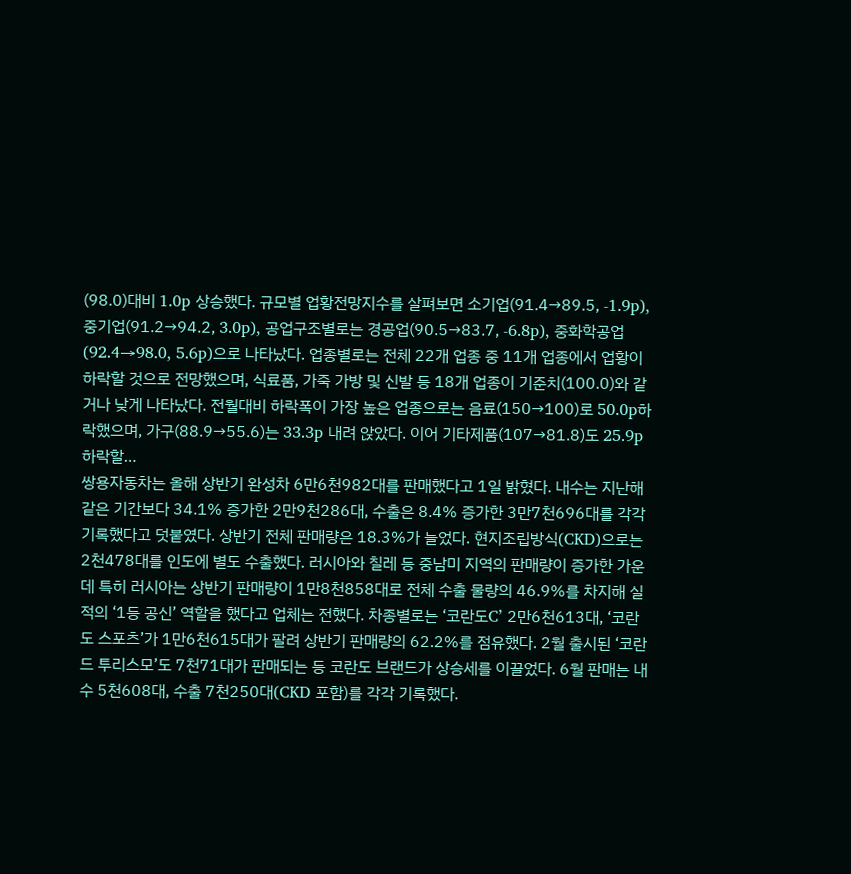(98.0)대비 1.0p 상승했다. 규모별 업황전망지수를 살펴보면 소기업(91.4→89.5, -1.9p), 중기업(91.2→94.2, 3.0p), 공업구조별로는 경공업(90.5→83.7, -6.8p), 중화학공업(92.4→98.0, 5.6p)으로 나타났다. 업종별로는 전체 22개 업종 중 11개 업종에서 업황이 하락할 것으로 전망했으며, 식료품, 가죽 가방 및 신발 등 18개 업종이 기준치(100.0)와 같거나 낮게 나타났다. 전월대비 하락폭이 가장 높은 업종으로는 음료(150→100)로 50.0p하락했으며, 가구(88.9→55.6)는 33.3p 내려 앉았다. 이어 기타제품(107→81.8)도 25.9p 하락할…
쌍용자동차는 올해 상반기 완성차 6만6천982대를 판매했다고 1일 밝혔다. 내수는 지난해 같은 기간보다 34.1% 증가한 2만9천286대, 수출은 8.4% 증가한 3만7천696대를 각각 기록했다고 덧붙였다. 상반기 전체 판매량은 18.3%가 늘었다. 현지조립방식(CKD)으로는 2천478대를 인도에 별도 수출했다. 러시아와 칠레 등 중남미 지역의 판매량이 증가한 가운데 특히 러시아는 상반기 판매량이 1만8천858대로 전체 수출 물량의 46.9%를 차지해 실적의 ‘1등 공신’ 역할을 했다고 업체는 전했다. 차종별로는 ‘코란도C’ 2만6천613대, ‘코란도 스포츠’가 1만6천615대가 팔려 상반기 판매량의 62.2%를 점유했다. 2월 출시된 ‘코란드 투리스모’도 7천71대가 판매되는 등 코란도 브랜드가 상승세를 이끌었다. 6월 판매는 내수 5천608대, 수출 7천250대(CKD 포함)를 각각 기록했다.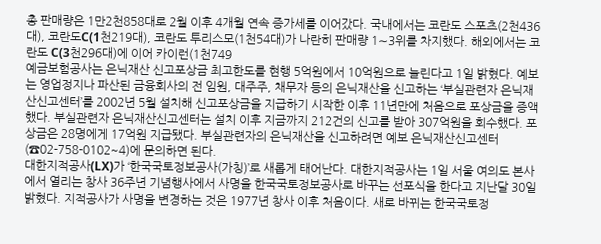총 판매량은 1만2천858대로 2월 이후 4개월 연속 증가세를 이어갔다. 국내에서는 코란도 스포츠(2천436대), 코란도C(1천219대), 코란도 투리스모(1천54대)가 나란히 판매량 1∼3위를 차지했다. 해외에서는 코란도 C(3천296대)에 이어 카이런(1천749
예금보험공사는 은닉재산 신고포상금 최고한도를 현행 5억원에서 10억원으로 늘린다고 1일 밝혔다. 예보는 영업정지나 파산된 금융회사의 전 임원, 대주주, 채무자 등의 은닉재산을 신고하는 ‘부실관련자 은닉재산신고센터’를 2002년 5월 설치해 신고포상금을 지급하기 시작한 이후 11년만에 처음으로 포상금을 증액했다. 부실관련자 은닉재산신고센터는 설치 이후 지금까지 212건의 신고를 받아 307억원을 회수했다. 포상금은 28명에게 17억원 지급됐다. 부실관련자의 은닉재산을 신고하려면 예보 은닉재산신고센터(☎02-758-0102~4)에 문의하면 된다.
대한지적공사(LX)가 ‘한국국토정보공사(가칭)’로 새롭게 태어난다. 대한지적공사는 1일 서울 여의도 본사에서 열리는 창사 36주년 기념행사에서 사명을 한국국토정보공사로 바꾸는 선포식을 한다고 지난달 30일 밝혔다. 지적공사가 사명을 변경하는 것은 1977년 창사 이후 처음이다. 새로 바뀌는 한국국토정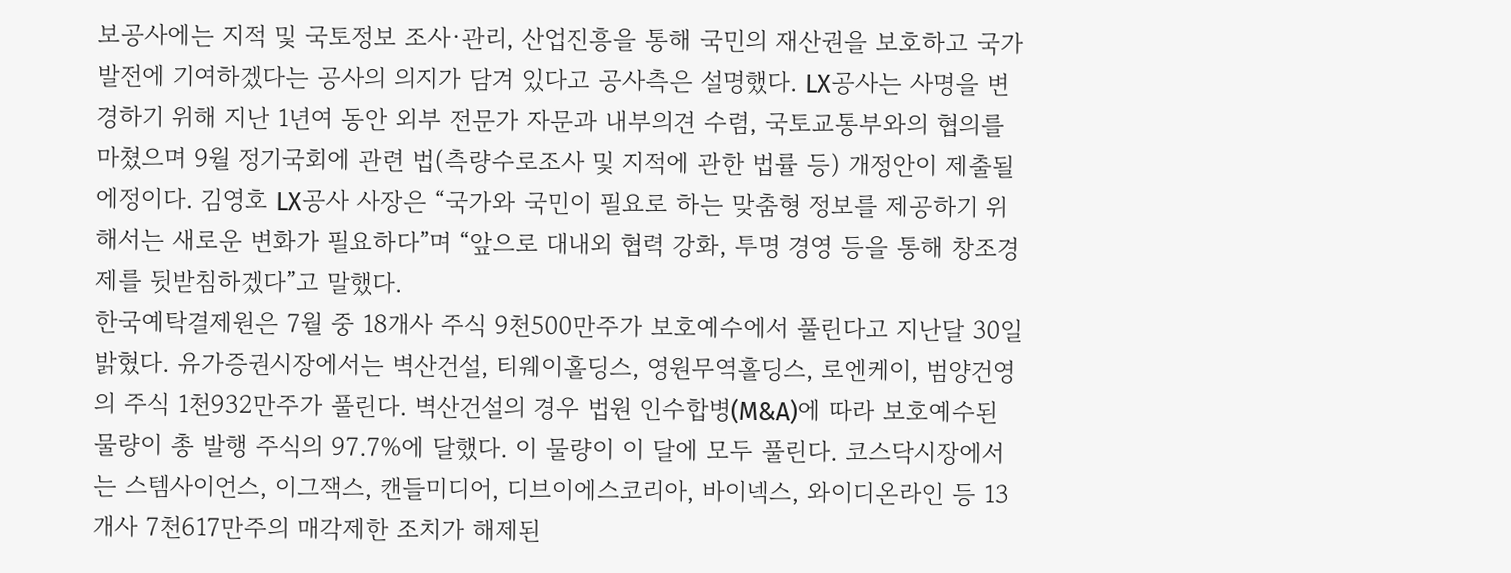보공사에는 지적 및 국토정보 조사·관리, 산업진흥을 통해 국민의 재산권을 보호하고 국가발전에 기여하겠다는 공사의 의지가 담겨 있다고 공사측은 설명했다. LX공사는 사명을 변경하기 위해 지난 1년여 동안 외부 전문가 자문과 내부의견 수렴, 국토교통부와의 협의를 마쳤으며 9월 정기국회에 관련 법(측량수로조사 및 지적에 관한 법률 등) 개정안이 제출될 에정이다. 김영호 LX공사 사장은 “국가와 국민이 필요로 하는 맞춤형 정보를 제공하기 위해서는 새로운 변화가 필요하다”며 “앞으로 대내외 협력 강화, 투명 경영 등을 통해 창조경제를 뒷받침하겠다”고 말했다.
한국예탁결제원은 7월 중 18개사 주식 9천500만주가 보호예수에서 풀린다고 지난달 30일 밝혔다. 유가증권시장에서는 벽산건설, 티웨이홀딩스, 영원무역홀딩스, 로엔케이, 범양건영의 주식 1천932만주가 풀린다. 벽산건설의 경우 법원 인수합병(M&A)에 따라 보호예수된 물량이 총 발행 주식의 97.7%에 달했다. 이 물량이 이 달에 모두 풀린다. 코스닥시장에서는 스템사이언스, 이그잭스, 캔들미디어, 디브이에스코리아, 바이넥스, 와이디온라인 등 13개사 7천617만주의 매각제한 조치가 해제된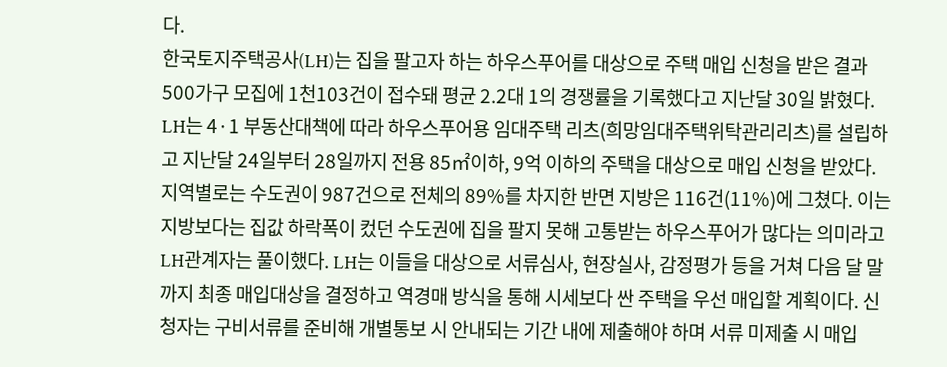다.
한국토지주택공사(LH)는 집을 팔고자 하는 하우스푸어를 대상으로 주택 매입 신청을 받은 결과 500가구 모집에 1천103건이 접수돼 평균 2.2대 1의 경쟁률을 기록했다고 지난달 30일 밝혔다. LH는 4·1 부동산대책에 따라 하우스푸어용 임대주택 리츠(희망임대주택위탁관리리츠)를 설립하고 지난달 24일부터 28일까지 전용 85㎡이하, 9억 이하의 주택을 대상으로 매입 신청을 받았다. 지역별로는 수도권이 987건으로 전체의 89%를 차지한 반면 지방은 116건(11%)에 그쳤다. 이는 지방보다는 집값 하락폭이 컸던 수도권에 집을 팔지 못해 고통받는 하우스푸어가 많다는 의미라고 LH관계자는 풀이했다. LH는 이들을 대상으로 서류심사, 현장실사, 감정평가 등을 거쳐 다음 달 말까지 최종 매입대상을 결정하고 역경매 방식을 통해 시세보다 싼 주택을 우선 매입할 계획이다. 신청자는 구비서류를 준비해 개별통보 시 안내되는 기간 내에 제출해야 하며 서류 미제출 시 매입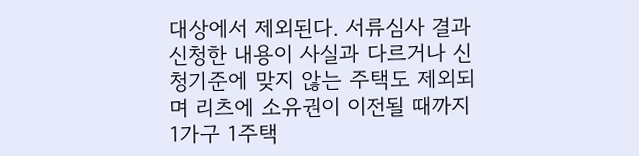대상에서 제외된다. 서류심사 결과 신청한 내용이 사실과 다르거나 신청기준에 맞지 않는 주택도 제외되며 리츠에 소유권이 이전될 때까지 1가구 1주택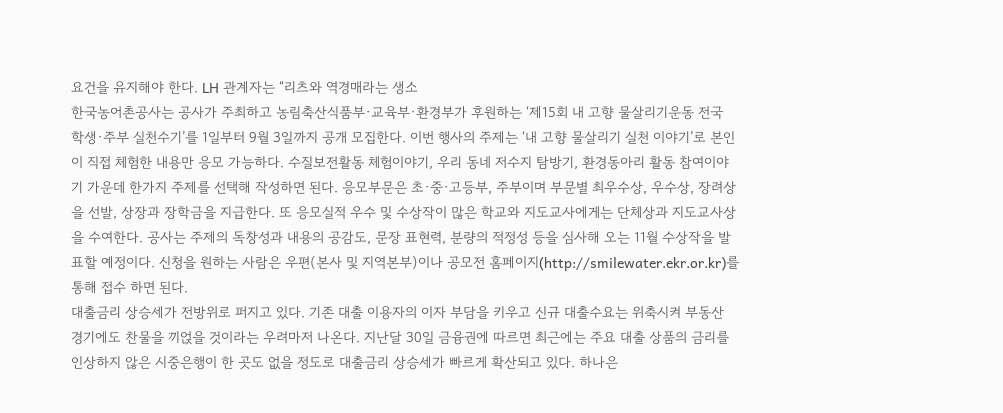요건을 유지해야 한다. LH 관계자는 “리츠와 역경매라는 생소
한국농어촌공사는 공사가 주최하고 농림축산식품부·교육부·환경부가 후원하는 ‘제15회 내 고향 물살리기운동 전국 학생·주부 실천수기’를 1일부터 9월 3일까지 공개 모집한다. 이번 행사의 주제는 ‘내 고향 물살리기 실천 이야기’로 본인이 직접 체험한 내용만 응모 가능하다. 수질보전활동 체험이야기, 우리 동네 저수지 탐방기, 환경동아리 활동 참여이야기 가운데 한가지 주제를 선택해 작성하면 된다. 응모부문은 초·중·고등부, 주부이며 부문별 최우수상, 우수상, 장려상을 선발, 상장과 장학금을 지급한다. 또 응모실적 우수 및 수상작이 많은 학교와 지도교사에게는 단체상과 지도교사상을 수여한다. 공사는 주제의 독창성과 내용의 공감도, 문장 표현력, 분량의 적정성 등을 심사해 오는 11월 수상작을 발표할 예정이다. 신청을 원하는 사람은 우편(본사 및 지역본부)이나 공모전 홈페이지(http://smilewater.ekr.or.kr)를 통해 접수 하면 된다.
대출금리 상승세가 전방위로 퍼지고 있다. 기존 대출 이용자의 이자 부담을 키우고 신규 대출수요는 위축시켜 부동산 경기에도 찬물을 끼얹을 것이라는 우려마저 나온다. 지난달 30일 금융권에 따르면 최근에는 주요 대출 상품의 금리를 인상하지 않은 시중은행이 한 곳도 없을 정도로 대출금리 상승세가 빠르게 확산되고 있다. 하나은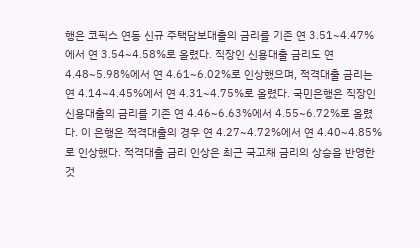행은 코픽스 연동 신규 주택담보대출의 금리를 기존 연 3.51~4.47%에서 연 3.54~4.58%로 올렸다. 직장인 신용대출 금리도 연 4.48~5.98%에서 연 4.61~6.02%로 인상했으며, 적격대출 금리는 연 4.14~4.45%에서 연 4.31~4.75%로 올렸다. 국민은행은 직장인 신용대출의 금리를 기존 연 4.46~6.63%에서 4.55~6.72%로 올렸다. 이 은행은 적격대출의 경우 연 4.27~4.72%에서 연 4.40~4.85%로 인상했다. 적격대출 금리 인상은 최근 국고채 금리의 상승을 반영한 것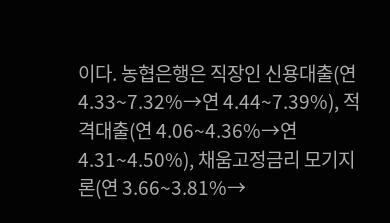이다. 농협은행은 직장인 신용대출(연 4.33~7.32%→연 4.44~7.39%), 적격대출(연 4.06~4.36%→연 4.31~4.50%), 채움고정금리 모기지론(연 3.66~3.81%→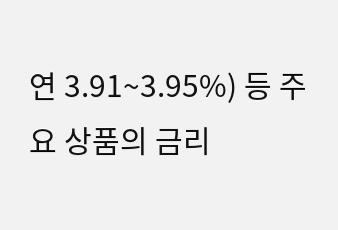연 3.91~3.95%) 등 주요 상품의 금리